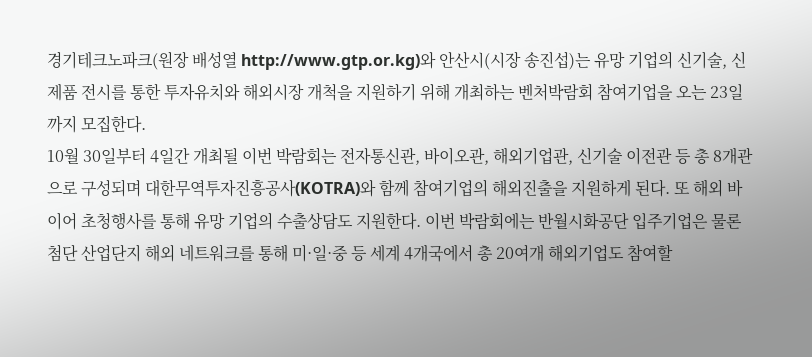경기테크노파크(원장 배성열 http://www.gtp.or.kg)와 안산시(시장 송진섭)는 유망 기업의 신기술, 신제품 전시를 통한 투자유치와 해외시장 개척을 지원하기 위해 개최하는 벤처박람회 참여기업을 오는 23일까지 모집한다.
10월 30일부터 4일간 개최될 이번 박람회는 전자통신관, 바이오관, 해외기업관, 신기술 이전관 등 총 8개관으로 구성되며 대한무역투자진흥공사(KOTRA)와 함께 참여기업의 해외진출을 지원하게 된다. 또 해외 바이어 초청행사를 통해 유망 기업의 수출상담도 지원한다. 이번 박람회에는 반월시화공단 입주기업은 물론 첨단 산업단지 해외 네트워크를 통해 미·일·중 등 세계 4개국에서 총 20여개 해외기업도 참여할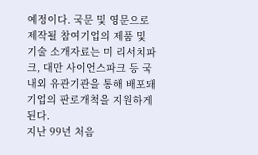예정이다. 국문 및 영문으로 제작될 참여기업의 제품 및 기술 소개자료는 미 리서치파크, 대만 사이언스파크 등 국내외 유관기관을 통해 배포돼 기업의 판로개척을 지원하게 된다.
지난 99년 처음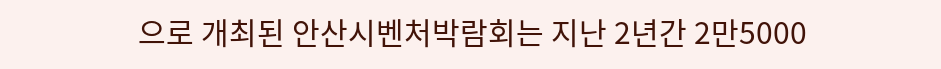으로 개최된 안산시벤처박람회는 지난 2년간 2만5000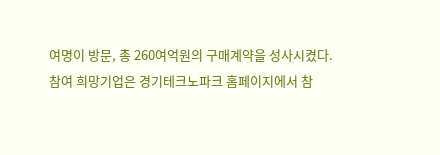여명이 방문, 총 260여억원의 구매계약을 성사시켰다.
참여 희망기업은 경기테크노파크 홈페이지에서 참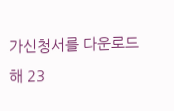가신청서를 다운로드해 23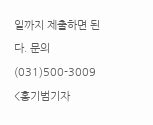일까지 제출하면 된다. 문의 (031)500-3009
<홍기범기자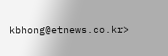kbhong@etnews.co.kr>